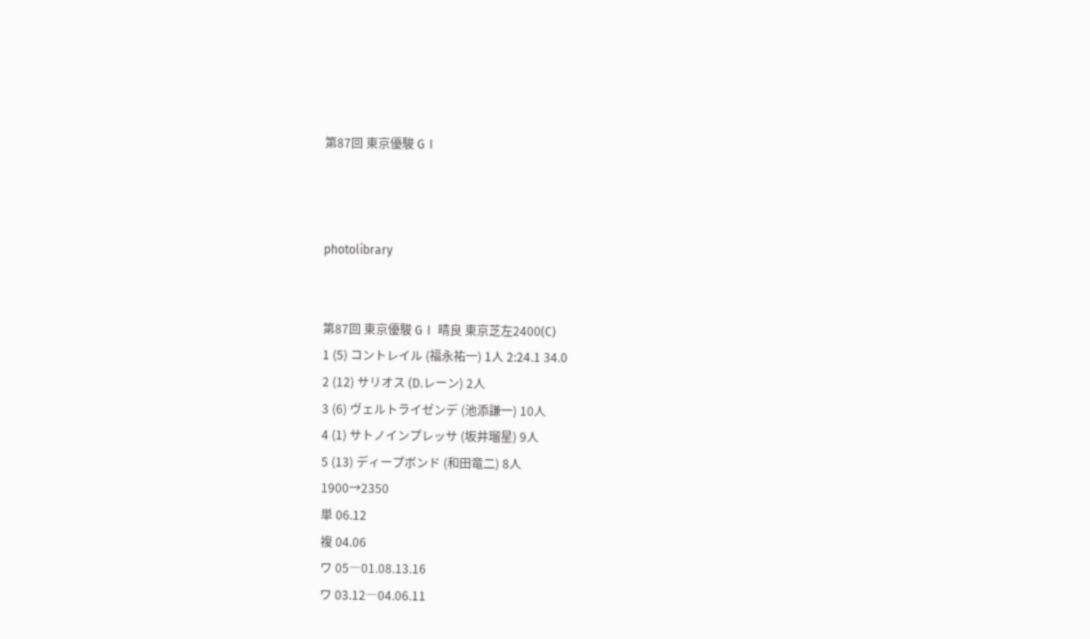第87回 東京優駿 GⅠ



photolibrary


第87回 東京優駿 GⅠ 晴良 東京芝左2400(C)
1 (5) コントレイル (福永祐一) 1人 2:24.1 34.0
2 (12) サリオス (D.レーン) 2人
3 (6) ヴェルトライゼンデ (池添謙一) 10人
4 (1) サトノインプレッサ (坂井瑠星) 9人
5 (13) ディープボンド (和田竜二) 8人
1900→2350
単 06.12
複 04.06
ワ 05―01.08.13.16
ワ 03.12―04.06.11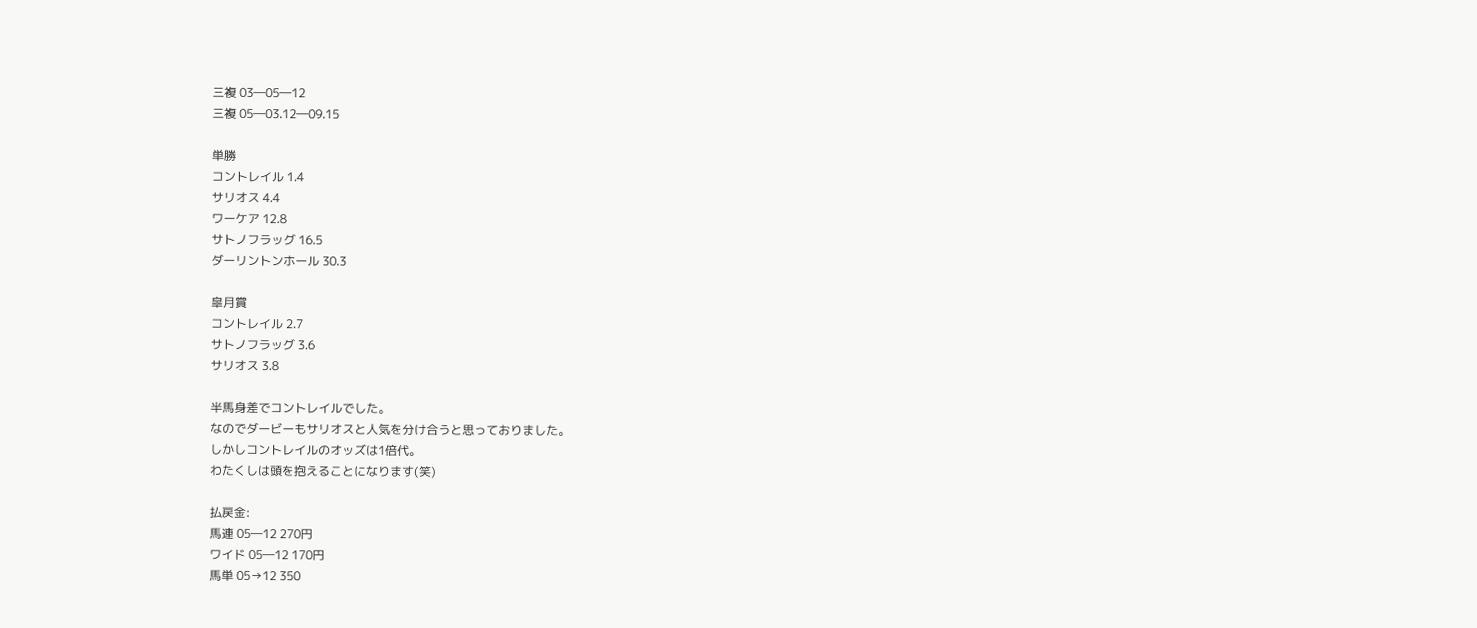三複 03―05―12
三複 05―03.12―09.15

単勝
コントレイル 1.4
サリオス 4.4
ワーケア 12.8
サトノフラッグ 16.5
ダーリントンホール 30.3

皐月賞
コントレイル 2.7
サトノフラッグ 3.6
サリオス 3.8

半馬身差でコントレイルでした。
なのでダービーもサリオスと人気を分け合うと思っておりました。
しかしコントレイルのオッズは1倍代。
わたくしは頭を抱えることになります(笑)

払戻金:
馬連 05―12 270円
ワイド 05―12 170円
馬単 05→12 350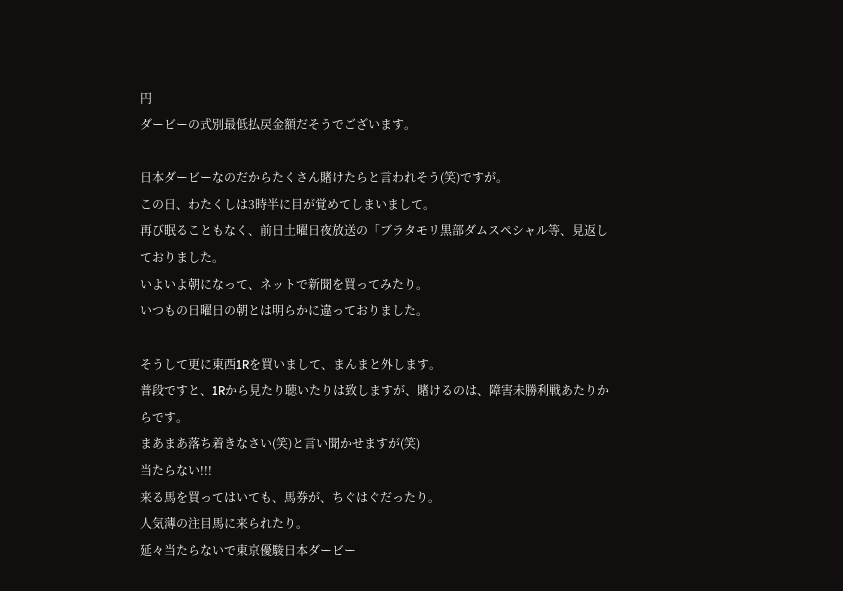円
ダービーの式別最低払戻金額だそうでございます。

日本ダービーなのだからたくさん賭けたらと言われそう(笑)ですが。
この日、わたくしは3時半に目が覚めてしまいまして。
再び眠ることもなく、前日土曜日夜放送の「ブラタモリ黒部ダムスペシャル等、見返しておりました。
いよいよ朝になって、ネットで新聞を買ってみたり。
いつもの日曜日の朝とは明らかに違っておりました。

そうして更に東西1Rを買いまして、まんまと外します。
普段ですと、1Rから見たり聴いたりは致しますが、賭けるのは、障害未勝利戦あたりからです。
まあまあ落ち着きなさい(笑)と言い聞かせますが(笑)
当たらない!!!
来る馬を買ってはいても、馬券が、ちぐはぐだったり。
人気薄の注目馬に来られたり。
延々当たらないで東京優駿日本ダービー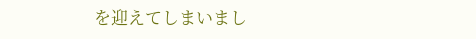を迎えてしまいまし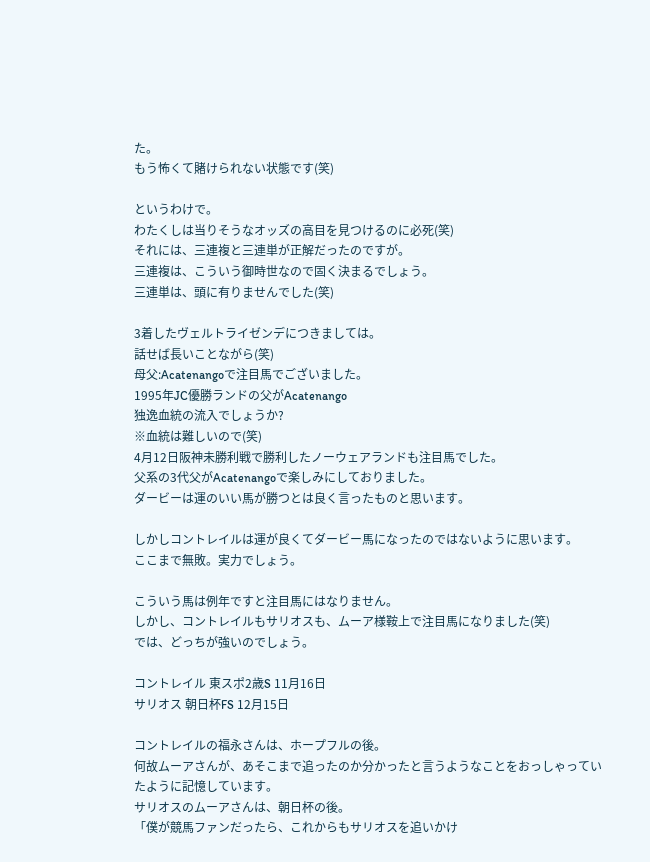た。
もう怖くて賭けられない状態です(笑)

というわけで。
わたくしは当りそうなオッズの高目を見つけるのに必死(笑)
それには、三連複と三連単が正解だったのですが。
三連複は、こういう御時世なので固く決まるでしょう。
三連単は、頭に有りませんでした(笑)

3着したヴェルトライゼンデにつきましては。
話せば長いことながら(笑)
母父:Acatenangoで注目馬でございました。
1995年JC優勝ランドの父がAcatenango
独逸血統の流入でしょうか?
※血統は難しいので(笑)
4月12日阪神未勝利戦で勝利したノーウェアランドも注目馬でした。
父系の3代父がAcatenangoで楽しみにしておりました。
ダービーは運のいい馬が勝つとは良く言ったものと思います。

しかしコントレイルは運が良くてダービー馬になったのではないように思います。
ここまで無敗。実力でしょう。

こういう馬は例年ですと注目馬にはなりません。
しかし、コントレイルもサリオスも、ムーア様鞍上で注目馬になりました(笑)
では、どっちが強いのでしょう。

コントレイル 東スポ2歳S 11月16日
サリオス 朝日杯FS 12月15日

コントレイルの福永さんは、ホープフルの後。
何故ムーアさんが、あそこまで追ったのか分かったと言うようなことをおっしゃっていたように記憶しています。
サリオスのムーアさんは、朝日杯の後。
「僕が競馬ファンだったら、これからもサリオスを追いかけ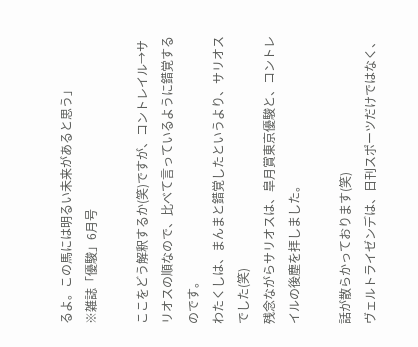るよ。この馬には明るい未来があると思う」
※雑誌「優駿」6月号

ここをどう解釈するか(笑)ですが、コントレイル→サリオスの順なので、比べて言っているように錯覚するのです。
わたくしは、まんまと錯覚したというより、サリオスでした(笑)
残念ながらサリオスは、皐月賞東京優駿と、コントレイルの後塵を拝しました。

話が散らかっております(笑)
ヴェルトライゼンデは、日刊スポーツだけではなく、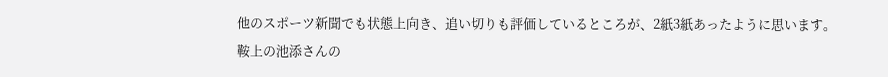他のスポーツ新聞でも状態上向き、追い切りも評価しているところが、2紙3紙あったように思います。
鞍上の池添さんの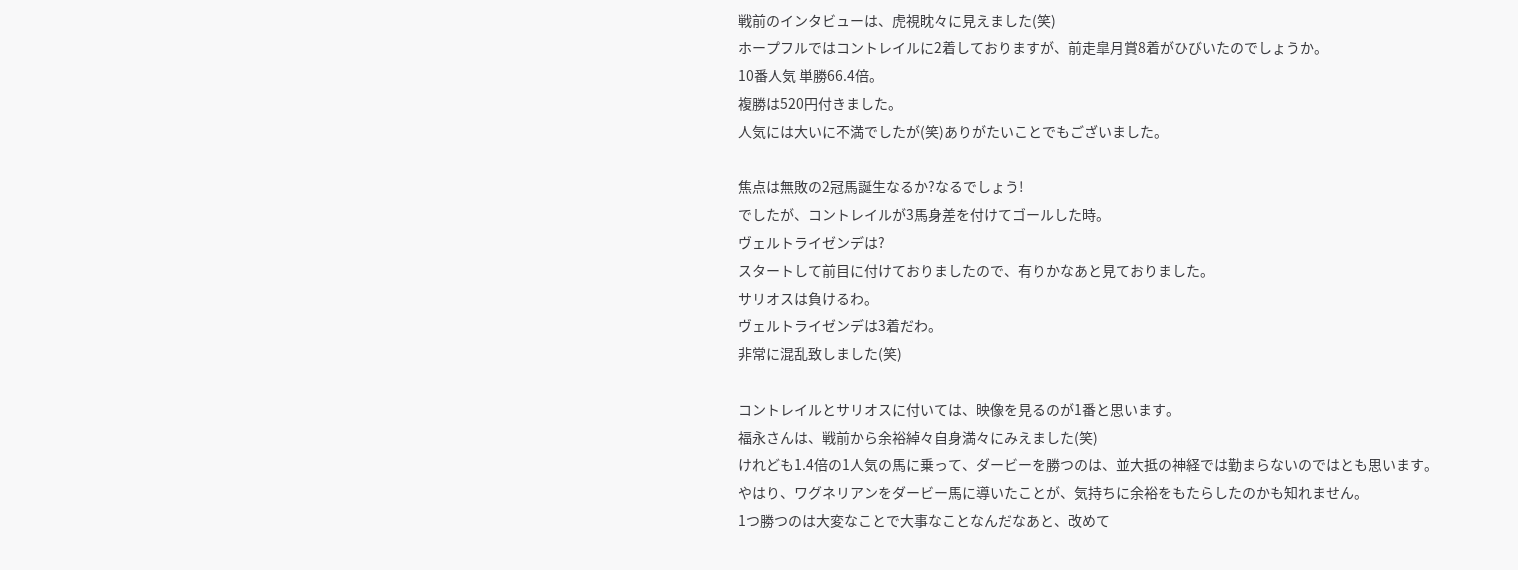戦前のインタビューは、虎視眈々に見えました(笑)
ホープフルではコントレイルに2着しておりますが、前走皐月賞8着がひびいたのでしょうか。
10番人気 単勝66.4倍。
複勝は520円付きました。
人気には大いに不満でしたが(笑)ありがたいことでもございました。

焦点は無敗の2冠馬誕生なるか?なるでしょう!
でしたが、コントレイルが3馬身差を付けてゴールした時。
ヴェルトライゼンデは?
スタートして前目に付けておりましたので、有りかなあと見ておりました。
サリオスは負けるわ。
ヴェルトライゼンデは3着だわ。
非常に混乱致しました(笑)

コントレイルとサリオスに付いては、映像を見るのが1番と思います。
福永さんは、戦前から余裕綽々自身満々にみえました(笑)
けれども1.4倍の1人気の馬に乗って、ダービーを勝つのは、並大抵の神経では勤まらないのではとも思います。
やはり、ワグネリアンをダービー馬に導いたことが、気持ちに余裕をもたらしたのかも知れません。
1つ勝つのは大変なことで大事なことなんだなあと、改めて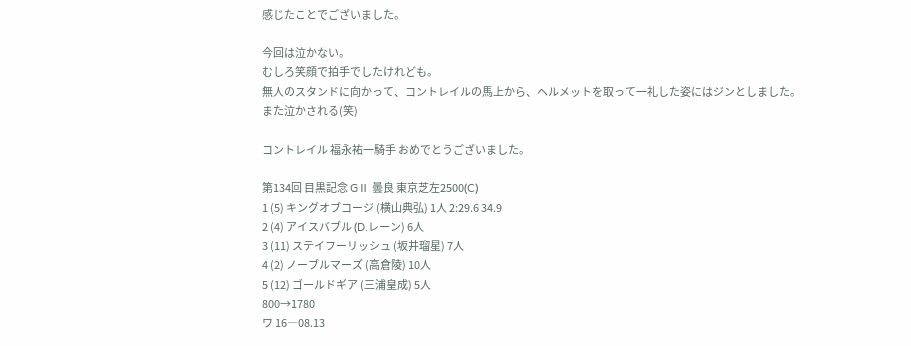感じたことでございました。

今回は泣かない。
むしろ笑顔で拍手でしたけれども。
無人のスタンドに向かって、コントレイルの馬上から、ヘルメットを取って一礼した姿にはジンとしました。
また泣かされる(笑)

コントレイル 福永祐一騎手 おめでとうございました。

第134回 目黒記念 GⅡ 曇良 東京芝左2500(C)
1 (5) キングオブコージ (横山典弘) 1人 2:29.6 34.9
2 (4) アイスバブル (D.レーン) 6人
3 (11) ステイフーリッシュ (坂井瑠星) 7人
4 (2) ノーブルマーズ (高倉陵) 10人
5 (12) ゴールドギア (三浦皇成) 5人
800→1780
ワ 16―08.13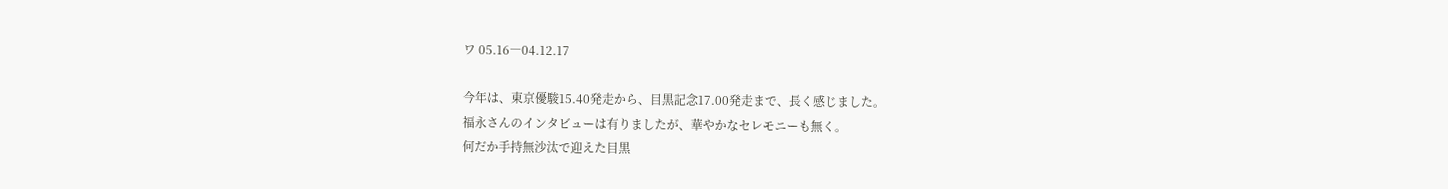ワ 05.16―04.12.17

今年は、東京優駿15.40発走から、目黒記念17.00発走まで、長く感じました。
福永さんのインタビューは有りましたが、華やかなセレモニーも無く。
何だか手持無沙汰で迎えた目黒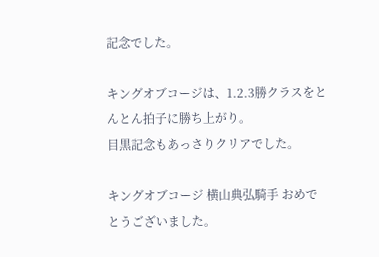記念でした。

キングオブコージは、1.2.3勝クラスをとんとん拍子に勝ち上がり。
目黒記念もあっさりクリアでした。

キングオブコージ 横山典弘騎手 おめでとうございました。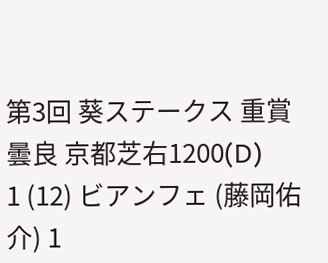第3回 葵ステークス 重賞 曇良 京都芝右1200(D)
1 (12) ビアンフェ (藤岡佑介) 1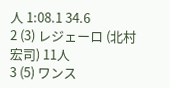人 1:08.1 34.6
2 (3) レジェーロ (北村宏司) 11人
3 (5) ワンス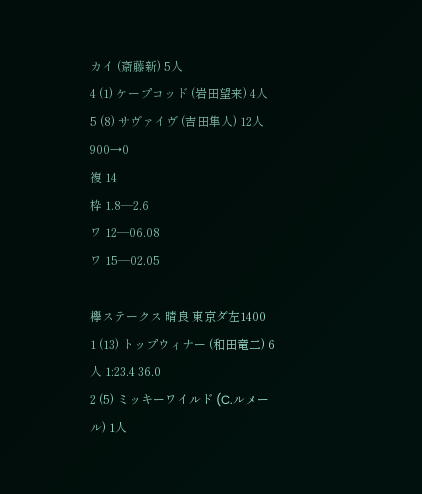カイ (斎藤新) 5人
4 (1) ケープコッド (岩田望来) 4人
5 (8) サヴァイヴ (吉田隼人) 12人
900→0
複 14
枠 1.8―2.6
ワ 12―06.08
ワ 15―02.05

欅ステークス 晴良 東京ダ左1400
1 (13) トップウィナー (和田竜二) 6人 1:23.4 36.0
2 (5) ミッキーワイルド (C.ルメール) 1人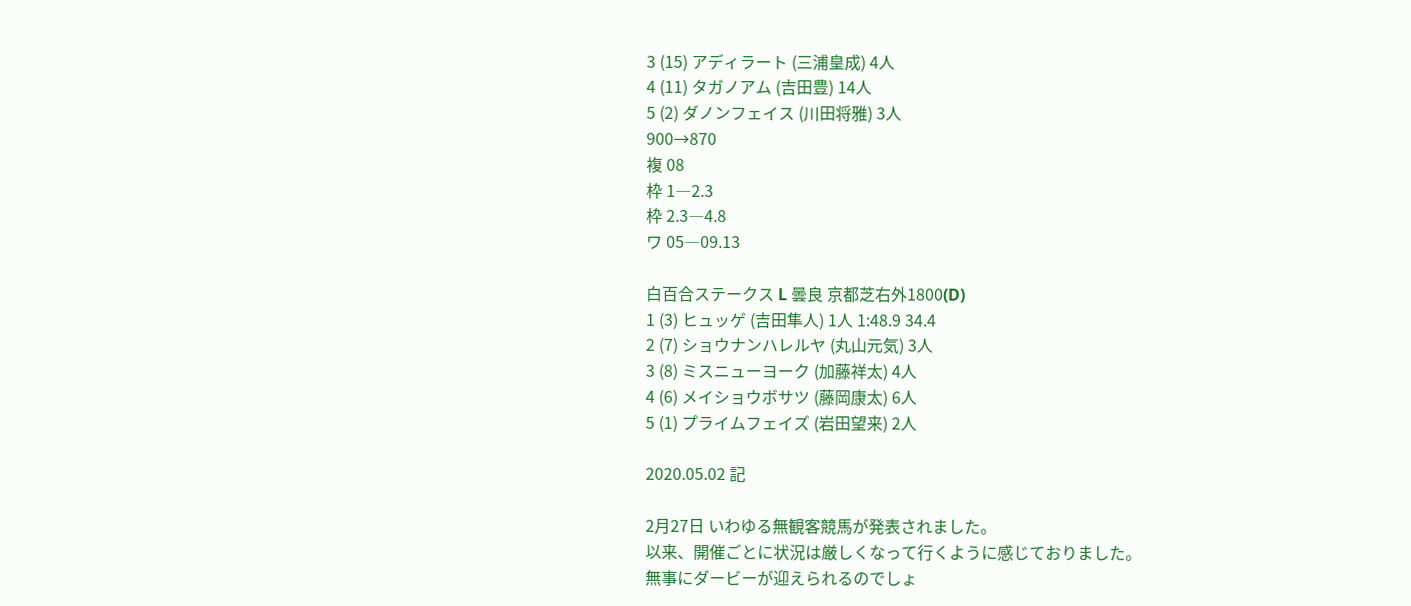3 (15) アディラート (三浦皇成) 4人
4 (11) タガノアム (吉田豊) 14人
5 (2) ダノンフェイス (川田将雅) 3人
900→870
複 08
枠 1―2.3
枠 2.3―4.8
ワ 05―09.13

白百合ステークス L 曇良 京都芝右外1800(D)
1 (3) ヒュッゲ (吉田隼人) 1人 1:48.9 34.4
2 (7) ショウナンハレルヤ (丸山元気) 3人
3 (8) ミスニューヨーク (加藤祥太) 4人
4 (6) メイショウボサツ (藤岡康太) 6人
5 (1) プライムフェイズ (岩田望来) 2人

2020.05.02 記

2月27日 いわゆる無観客競馬が発表されました。
以来、開催ごとに状況は厳しくなって行くように感じておりました。
無事にダービーが迎えられるのでしょ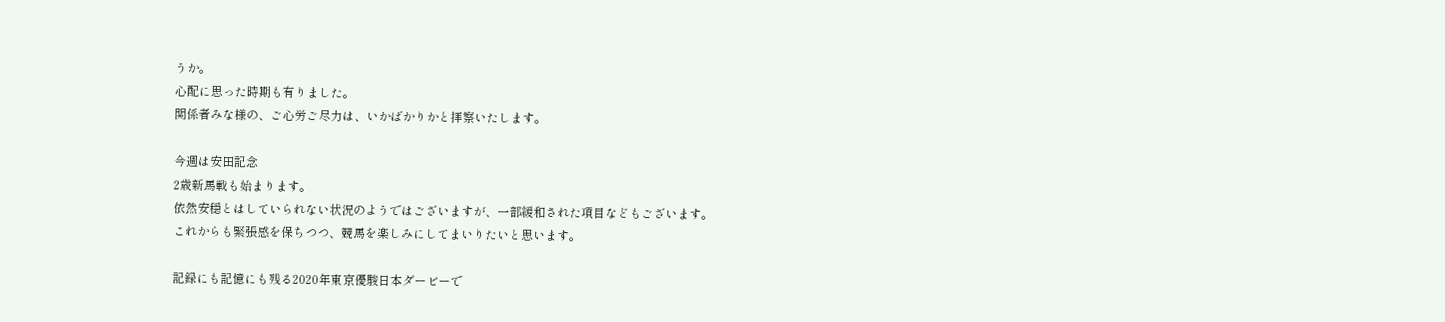うか。
心配に思った時期も有りました。
関係者みな様の、ご心労ご尽力は、いかばかりかと拝察いたします。

今週は安田記念
2歳新馬戦も始まります。
依然安穏とはしていられない状況のようではございますが、一部緩和された項目などもございます。
これからも緊張感を保ちつつ、競馬を楽しみにしてまいりたいと思います。

記録にも記憶にも残る2020年東京優駿日本ダービーで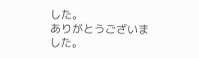した。
ありがとうございました。